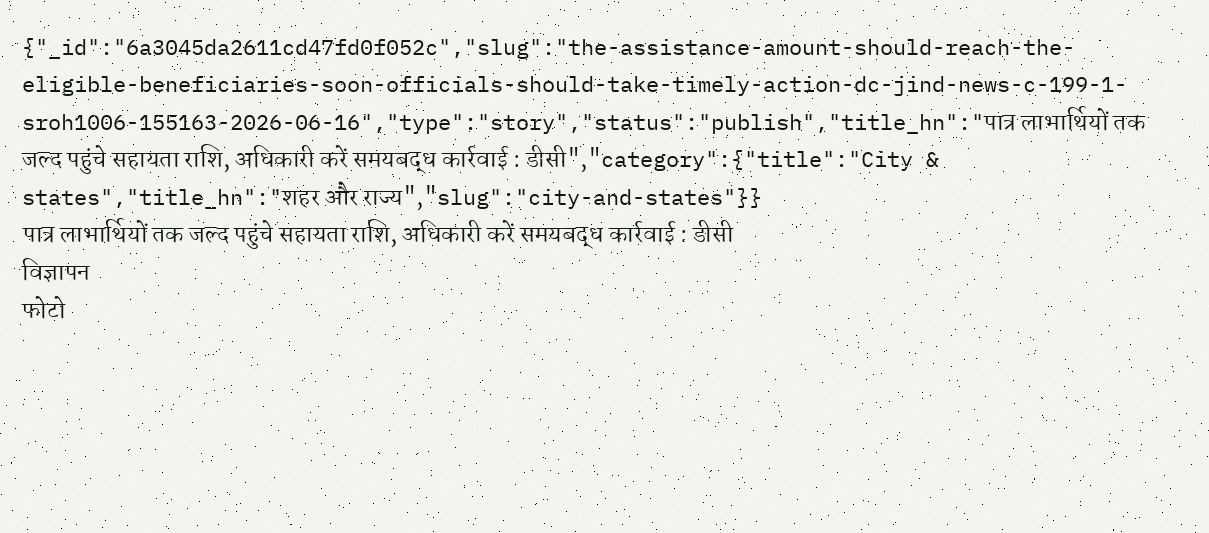{"_id":"6a3045da2611cd47fd0f052c","slug":"the-assistance-amount-should-reach-the-eligible-beneficiaries-soon-officials-should-take-timely-action-dc-jind-news-c-199-1-sroh1006-155163-2026-06-16","type":"story","status":"publish","title_hn":"पात्र लाभार्थियों तक जल्द पहुंचे सहायता राशि, अधिकारी करें समयबद्ध कार्रवाई : डीसी","category":{"title":"City & states","title_hn":"शहर और राज्य","slug":"city-and-states"}}
पात्र लाभार्थियों तक जल्द पहुंचे सहायता राशि, अधिकारी करें समयबद्ध कार्रवाई : डीसी
विज्ञापन
फोटो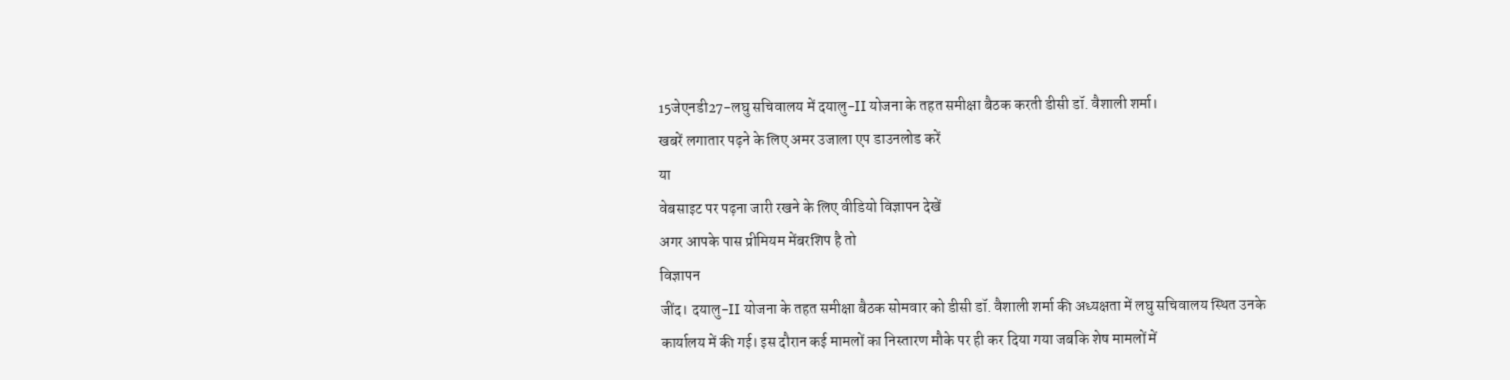15जेएनडी27-लघु सचिवालय में दयालु-II योजना के तहत समीक्षा बैठक करती डीसी डॉ. वैशाली शर्मा।
खबरें लगातार पढ़ने के लिए अमर उजाला एप डाउनलोड करें
या
वेबसाइट पर पढ़ना जारी रखने के लिए वीडियो विज्ञापन देखें
अगर आपके पास प्रीमियम मेंबरशिप है तो
विज्ञापन
जींद। दयालु-II योजना के तहत समीक्षा बैठक सोमवार को डीसी डॉ. वैशाली शर्मा की अध्यक्षता में लघु सचिवालय स्थित उनके कार्यालय में की गई। इस दौरान कई मामलों का निस्तारण मौके पर ही कर दिया गया जबकि शेष मामलों में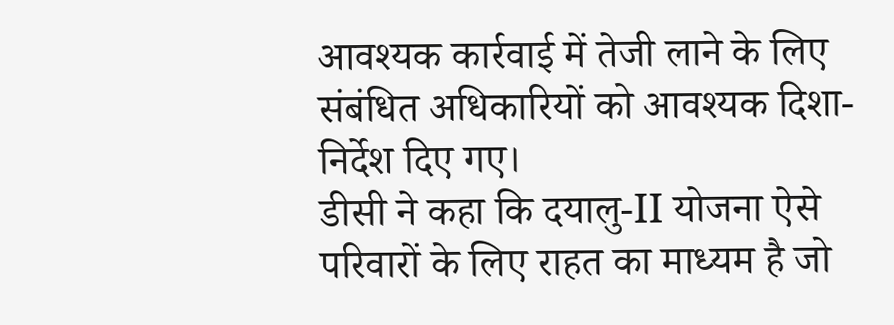आवश्यक कार्रवाई में तेजी लाने के लिए संबंधित अधिकारियों को आवश्यक दिशा-निर्देश दिए गए।
डीसी ने कहा कि दयालु-II योजना ऐसे परिवारों के लिए राहत का माध्यम है जो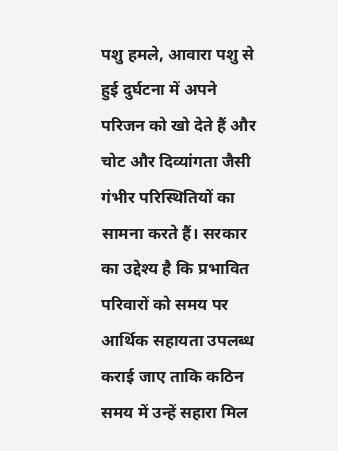पशु हमले, आवारा पशु से हुई दुर्घटना में अपने परिजन को खो देते हैं और चोट और दिव्यांगता जैसी गंभीर परिस्थितियों का सामना करते हैं। सरकार का उद्देश्य है कि प्रभावित परिवारों को समय पर आर्थिक सहायता उपलब्ध कराई जाए ताकि कठिन समय में उन्हें सहारा मिल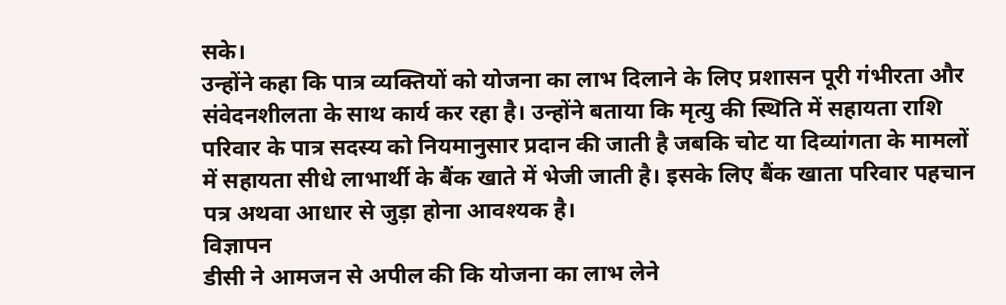सके।
उन्होंने कहा कि पात्र व्यक्तियों को योजना का लाभ दिलाने के लिए प्रशासन पूरी गंभीरता और संवेदनशीलता के साथ कार्य कर रहा है। उन्होंने बताया कि मृत्यु की स्थिति में सहायता राशि परिवार के पात्र सदस्य को नियमानुसार प्रदान की जाती है जबकि चोट या दिव्यांगता के मामलों में सहायता सीधे लाभार्थी के बैंक खाते में भेजी जाती है। इसके लिए बैंक खाता परिवार पहचान पत्र अथवा आधार से जुड़ा होना आवश्यक है।
विज्ञापन
डीसी ने आमजन से अपील की कि योजना का लाभ लेने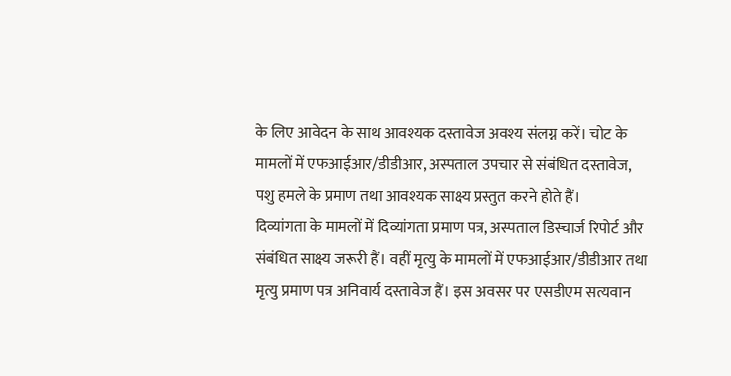के लिए आवेदन के साथ आवश्यक दस्तावेज अवश्य संलग्न करें। चोट के मामलों में एफआईआर/डीडीआर, अस्पताल उपचार से संबंधित दस्तावेज, पशु हमले के प्रमाण तथा आवश्यक साक्ष्य प्रस्तुत करने होते हैं।
दिव्यांगता के मामलों में दिव्यांगता प्रमाण पत्र, अस्पताल डिस्चार्ज रिपोर्ट और संबंधित साक्ष्य जरूरी हैं। वहीं मृत्यु के मामलों में एफआईआर/डीडीआर तथा मृत्यु प्रमाण पत्र अनिवार्य दस्तावेज हैं। इस अवसर पर एसडीएम सत्यवान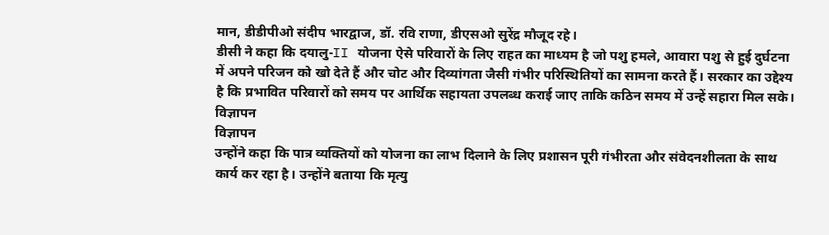मान, डीडीपीओ संदीप भारद्वाज, डॉ. रवि राणा, डीएसओ सुरेंद्र मौजूद रहे।
डीसी ने कहा कि दयालु-II योजना ऐसे परिवारों के लिए राहत का माध्यम है जो पशु हमले, आवारा पशु से हुई दुर्घटना में अपने परिजन को खो देते हैं और चोट और दिव्यांगता जैसी गंभीर परिस्थितियों का सामना करते हैं। सरकार का उद्देश्य है कि प्रभावित परिवारों को समय पर आर्थिक सहायता उपलब्ध कराई जाए ताकि कठिन समय में उन्हें सहारा मिल सके।
विज्ञापन
विज्ञापन
उन्होंने कहा कि पात्र व्यक्तियों को योजना का लाभ दिलाने के लिए प्रशासन पूरी गंभीरता और संवेदनशीलता के साथ कार्य कर रहा है। उन्होंने बताया कि मृत्यु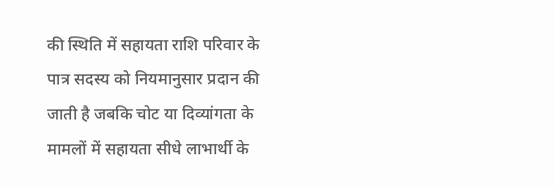की स्थिति में सहायता राशि परिवार के पात्र सदस्य को नियमानुसार प्रदान की जाती है जबकि चोट या दिव्यांगता के मामलों में सहायता सीधे लाभार्थी के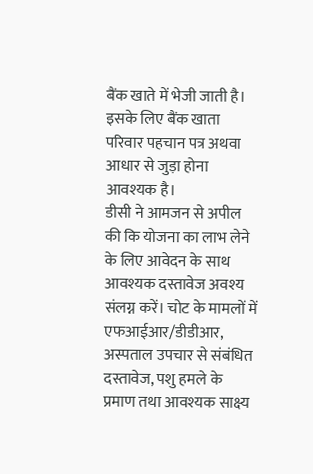बैंक खाते में भेजी जाती है। इसके लिए बैंक खाता परिवार पहचान पत्र अथवा आधार से जुड़ा होना आवश्यक है।
डीसी ने आमजन से अपील की कि योजना का लाभ लेने के लिए आवेदन के साथ आवश्यक दस्तावेज अवश्य संलग्न करें। चोट के मामलों में एफआईआर/डीडीआर, अस्पताल उपचार से संबंधित दस्तावेज, पशु हमले के प्रमाण तथा आवश्यक साक्ष्य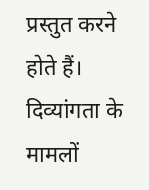प्रस्तुत करने होते हैं।
दिव्यांगता के मामलों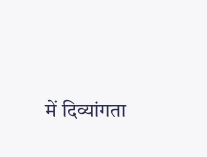में दिव्यांगता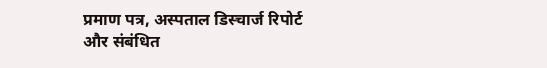प्रमाण पत्र, अस्पताल डिस्चार्ज रिपोर्ट और संबंधित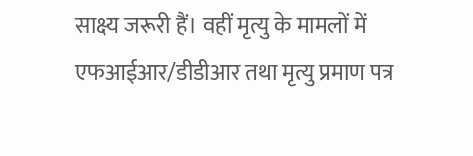साक्ष्य जरूरी हैं। वहीं मृत्यु के मामलों में एफआईआर/डीडीआर तथा मृत्यु प्रमाण पत्र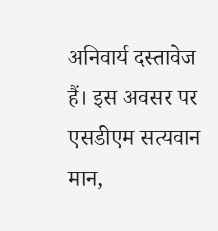अनिवार्य दस्तावेज हैं। इस अवसर पर एसडीएम सत्यवान मान,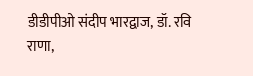डीडीपीओ संदीप भारद्वाज, डॉ. रवि राणा,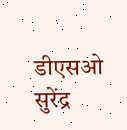डीएसओ सुरेंद्र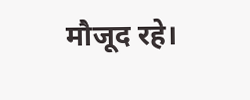मौजूद रहे।